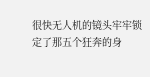很快无人机的镜头牢牢锁定了那五个狂奔的身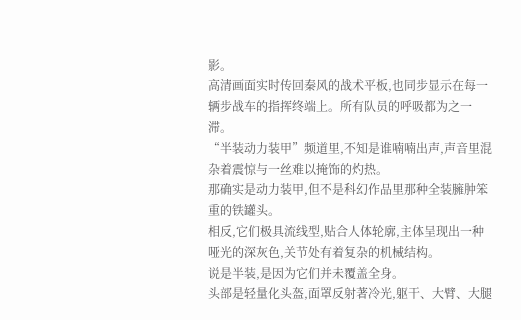影。
高清画面实时传回秦风的战术平板,也同步显示在每一辆步战车的指挥终端上。所有队员的呼吸都为之一滞。
“半装动力装甲”频道里,不知是谁喃喃出声,声音里混杂着震惊与一丝难以掩饰的灼热。
那确实是动力装甲,但不是科幻作品里那种全装臃肿笨重的铁罐头。
相反,它们极具流线型,贴合人体轮廓,主体呈现出一种哑光的深灰色,关节处有着复杂的机械结构。
说是半装,是因为它们并未覆盖全身。
头部是轻量化头盔,面罩反射著冷光,躯干、大臂、大腿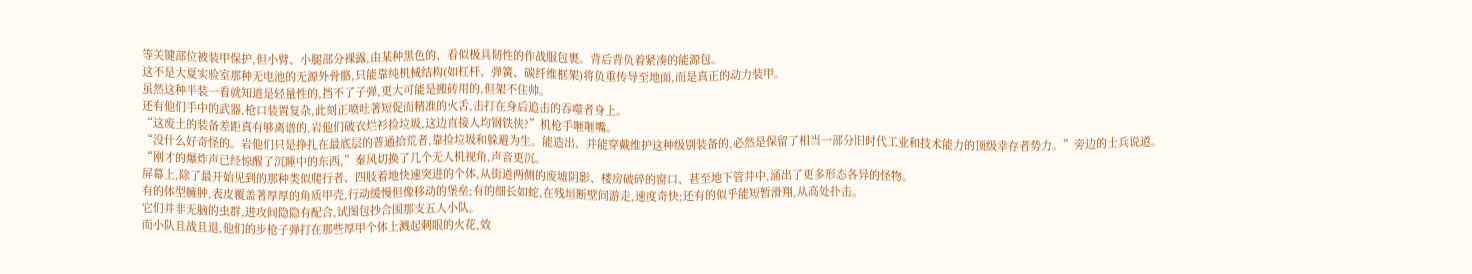等关键部位被装甲保护,但小臂、小腿部分裸露,由某种黑色的、看似极具韧性的作战服包裹。背后背负着紧凑的能源包。
这不是大夏实验室那种无电池的无源外骨骼,只能靠纯机械结构(如杠杆、弹簧、碳纤维框架)将负重传导至地面,而是真正的动力装甲。
虽然这种半装一看就知道是轻量性的,挡不了子弹,更大可能是搬砖用的,但架不住帅。
还有他们手中的武器,枪口装置复杂,此刻正喷吐著短促而精准的火舌,击打在身后追击的吞噬者身上。
“这废土的装备差距真有够离谱的,岩他们破衣烂衫捡垃圾,这边直接人均钢铁侠?”机枪手咂咂嘴。
“没什么好奇怪的。岩他们只是挣扎在最底层的普通拾荒者,靠捡垃圾和躲避为生。能造出、并能穿戴维护这种级别装备的,必然是保留了相当一部分旧时代工业和技术能力的顶级幸存者势力。”旁边的士兵说道。
“刚才的爆炸声已经惊醒了沉睡中的东西,”秦风切换了几个无人机视角,声音更沉。
屏幕上,除了最开始见到的那种类似爬行者、四肢着地快速突进的个体,从街道两侧的废墟阴影、楼房破碎的窗口、甚至地下管井中,涌出了更多形态各异的怪物。
有的体型臃肿,表皮覆盖著厚厚的角质甲壳,行动缓慢但像移动的堡垒;有的细长如蛇,在残垣断壁间游走,速度奇快;还有的似乎能短暂滑翔,从高处扑击。
它们并非无脑的虫群,进攻间隐隐有配合,试图包抄合围那支五人小队。
而小队且战且退,他们的步枪子弹打在那些厚甲个体上溅起刺眼的火花,效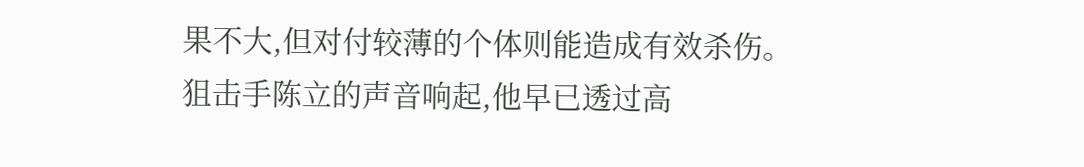果不大,但对付较薄的个体则能造成有效杀伤。
狙击手陈立的声音响起,他早已透过高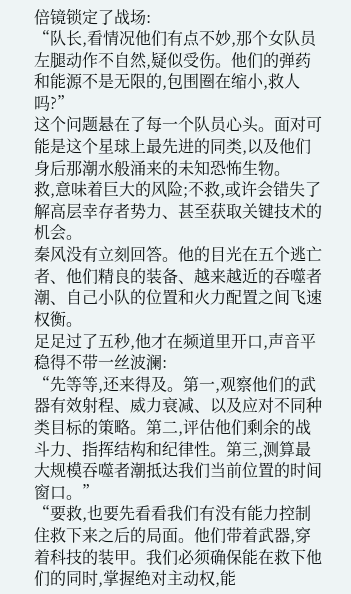倍镜锁定了战场:
“队长,看情况他们有点不妙,那个女队员左腿动作不自然,疑似受伤。他们的弹药和能源不是无限的,包围圈在缩小,救人吗?”
这个问题悬在了每一个队员心头。面对可能是这个星球上最先进的同类,以及他们身后那潮水般涌来的未知恐怖生物。
救,意味着巨大的风险;不救,或许会错失了解高层幸存者势力、甚至获取关键技术的机会。
秦风没有立刻回答。他的目光在五个逃亡者、他们精良的装备、越来越近的吞噬者潮、自己小队的位置和火力配置之间飞速权衡。
足足过了五秒,他才在频道里开口,声音平稳得不带一丝波澜:
“先等等,还来得及。第一,观察他们的武器有效射程、威力衰减、以及应对不同种类目标的策略。第二,评估他们剩余的战斗力、指挥结构和纪律性。第三,测算最大规模吞噬者潮抵达我们当前位置的时间窗口。”
“要救,也要先看看我们有没有能力控制住救下来之后的局面。他们带着武器,穿着科技的装甲。我们必须确保能在救下他们的同时,掌握绝对主动权,能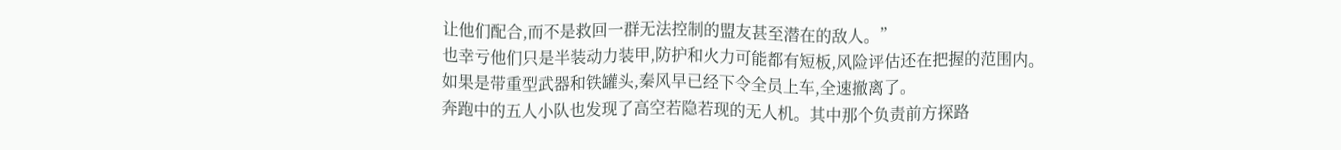让他们配合,而不是救回一群无法控制的盟友甚至潜在的敌人。”
也幸亏他们只是半装动力装甲,防护和火力可能都有短板,风险评估还在把握的范围内。
如果是带重型武器和铁罐头,秦风早已经下令全员上车,全速撤离了。
奔跑中的五人小队也发现了高空若隐若现的无人机。其中那个负责前方探路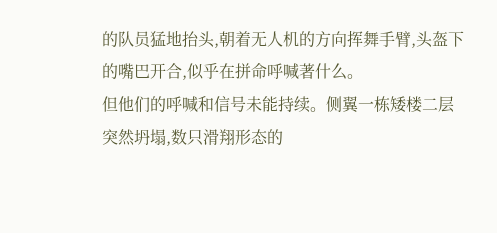的队员猛地抬头,朝着无人机的方向挥舞手臂,头盔下的嘴巴开合,似乎在拼命呼喊著什么。
但他们的呼喊和信号未能持续。侧翼一栋矮楼二层突然坍塌,数只滑翔形态的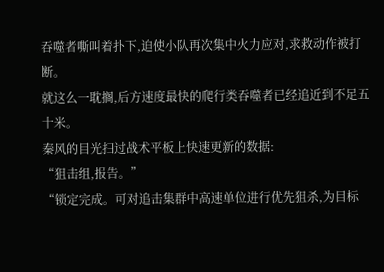吞噬者嘶叫着扑下,迫使小队再次集中火力应对,求救动作被打断。
就这么一耽搁,后方速度最快的爬行类吞噬者已经追近到不足五十米。
秦风的目光扫过战术平板上快速更新的数据:
“狙击组,报告。”
“锁定完成。可对追击集群中高速单位进行优先狙杀,为目标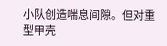小队创造喘息间隙。但对重型甲壳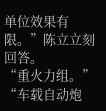单位效果有限。”陈立立刻回答。
“重火力组。”
“车载自动炮